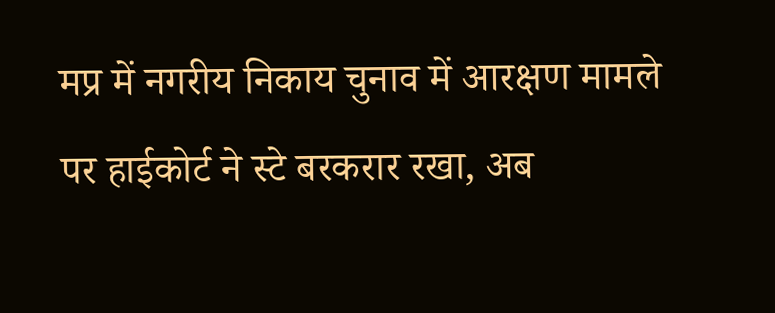मप्र में नगरीय निकाय चुनाव में आरक्षण मामले पर हाईकोर्ट ने स्टे बरकरार रखा, अब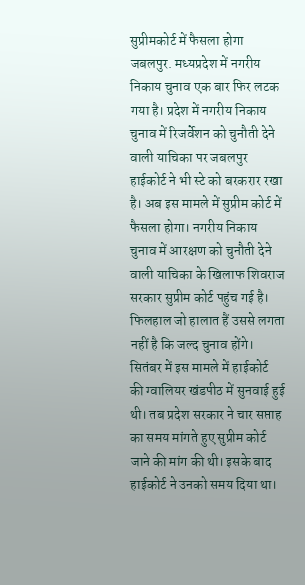सुप्रीमकोर्ट में फैसला होगा
जबलपुर. मध्यप्रदेश में नगरीय निकाय चुनाव एक बार फिर लटक गया है। प्रदेश में नगरीय निकाय चुनाव में रिजर्वेशन को चुनौती देने वाली याचिका पर जबलपुर हाईकोर्ट ने भी स्टे को बरकरार रखा है। अब इस मामले में सुप्रीम कोर्ट में फैसला होगा। नगरीय निकाय चुनाव में आरक्षण को चुनौती देने वाली याचिका के खिलाफ शिवराज सरकार सुप्रीम कोर्ट पहुंच गई है। फिलहाल जो हालात हैं उससे लगता नहीं है कि जल्द चुनाव होंगे। सितंबर में इस मामले में हाईकोर्ट की ग्वालियर खंडपीठ में सुनवाई हुई थी। तब प्रदेश सरकार ने चार सप्ताह का समय मांगते हुए सुप्रीम कोर्ट जाने की मांग की थी। इसके बाद हाईकोर्ट ने उनको समय दिया था।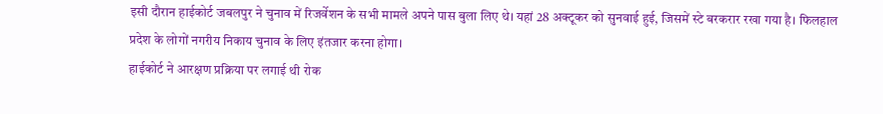इसी दौरान हाईकोर्ट जबलपुर ने चुनाव में रिजर्वेशन के सभी मामले अपने पास बुला लिए थे। यहां 28 अक्टूकर को सुनवाई हुई, जिसमें स्टे बरकरार रखा गया है। फिलहाल प्रदेश के लोगों नगरीय निकाय चुनाव के लिए इंतजार करना होगा।
हाईकोर्ट ने आरक्षण प्रक्रिया पर लगाई थी रोक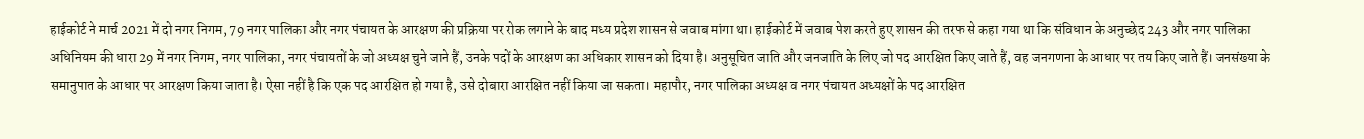हाईकोर्ट ने मार्च 2021 में दो नगर निगम, 79 नगर पालिका और नगर पंचायत के आरक्षण की प्रक्रिया पर रोक लगाने के बाद मध्य प्रदेश शासन से जवाब मांगा था। हाईकोर्ट में जवाब पेश करते हुए शासन की तरफ से कहा गया था कि संविधान के अनुच्छेद 243 और नगर पालिका अधिनियम की धारा 29 में नगर निगम, नगर पालिका, नगर पंचायतों के जो अध्यक्ष चुने जाने हैं, उनके पदों के आरक्षण का अधिकार शासन को दिया है। अनुसूचित जाति और जनजाति के लिए जो पद आरक्षित किए जाते हैं, वह जनगणना के आधार पर तय किए जाते हैं। जनसंख्या के समानुपात के आधार पर आरक्षण किया जाता है। ऐसा नहीं है कि एक पद आरक्षित हो गया है, उसे दोबारा आरक्षित नहीं किया जा सकता। महापौर, नगर पालिका अध्यक्ष व नगर पंचायत अध्यक्षों के पद आरक्षित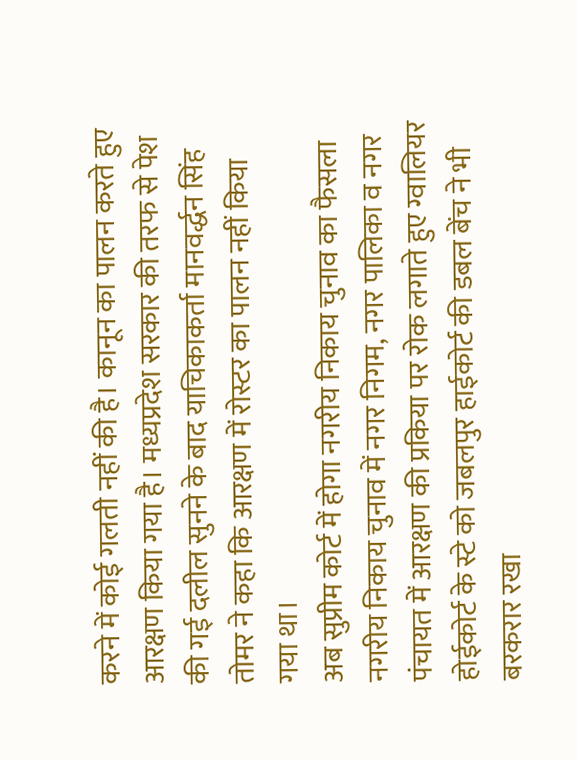करने में कोई गलती नहीं की है। कानून का पालन करते हुए आरक्षण किया गया है। मध्यप्रदेश सरकार की तरफ से पेश की गई दलील सुनने के बाद याचिकाकर्ता मानवर्द्धन सिंह तोमर ने कहा कि आरक्षण में रोस्टर का पालन नहीं किया गया था।
अब सुप्रीम कोर्ट में होगा नगरीय निकाय चुनाव का फैसला
नगरीय निकाय चुनाव में नगर निगम, नगर पालिका व नगर पंचायत में आरक्षण की प्रकिया पर रोक लगाते हुए ग्वालियर होईकोर्ट के स्टे को जबलपुर हाईकोर्ट की डबल बेंच ने भी बरकरार रखा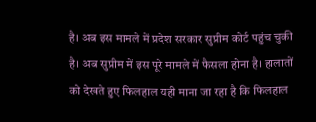है। अब इस मामले में प्रदेश सरकार सुप्रीम कोर्ट पहुंच चुकी है। अब सुप्रीम में इस पूरे मामले में फैसला होना है। हालातों को देखते हुए फिलहाल यही माना जा रहा है कि फिलहाल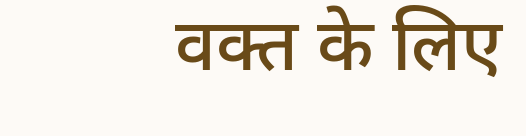वक्त के लिए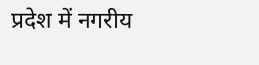प्रदेश में नगरीय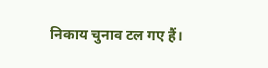निकाय चुनाव टल गए हैं।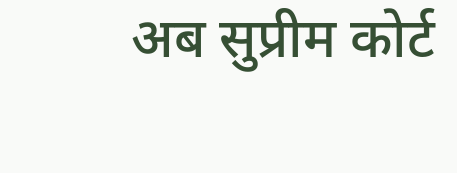अब सुप्रीम कोर्ट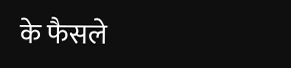के फैसले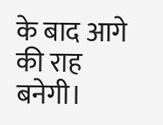के बाद आगे की राह बनेगी।